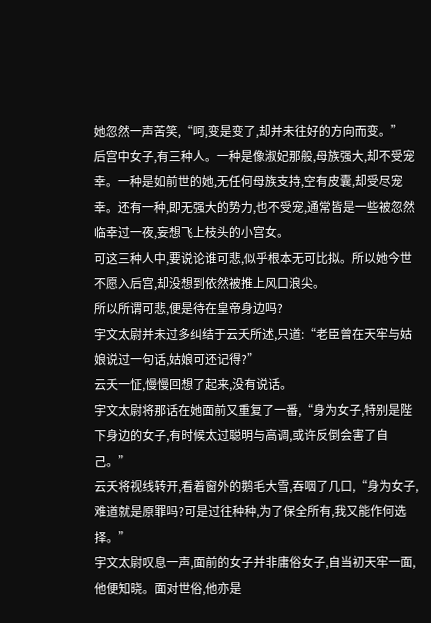她忽然一声苦笑,“呵,变是变了,却并未往好的方向而变。”
后宫中女子,有三种人。一种是像淑妃那般,母族强大,却不受宠幸。一种是如前世的她,无任何母族支持,空有皮囊,却受尽宠幸。还有一种,即无强大的势力,也不受宠,通常皆是一些被忽然临幸过一夜,妄想飞上枝头的小宫女。
可这三种人中,要说论谁可悲,似乎根本无可比拟。所以她今世不愿入后宫,却没想到依然被推上风口浪尖。
所以所谓可悲,便是待在皇帝身边吗?
宇文太尉并未过多纠结于云夭所述,只道:“老臣曾在天牢与姑娘说过一句话,姑娘可还记得?”
云夭一怔,慢慢回想了起来,没有说话。
宇文太尉将那话在她面前又重复了一番,“身为女子,特别是陛下身边的女子,有时候太过聪明与高调,或许反倒会害了自己。”
云夭将视线转开,看着窗外的鹅毛大雪,吞咽了几口,“身为女子,难道就是原罪吗?可是过往种种,为了保全所有,我又能作何选择。”
宇文太尉叹息一声,面前的女子并非庸俗女子,自当初天牢一面,他便知晓。面对世俗,他亦是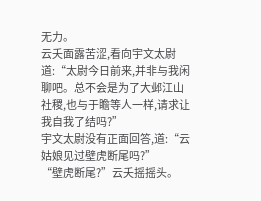无力。
云夭面露苦涩,看向宇文太尉道:“太尉今日前来,并非与我闲聊吧。总不会是为了大邺江山社稷,也与于瞻等人一样,请求让我自我了结吗?”
宇文太尉没有正面回答,道:“云姑娘见过壁虎断尾吗?”
“壁虎断尾?”云夭摇摇头。